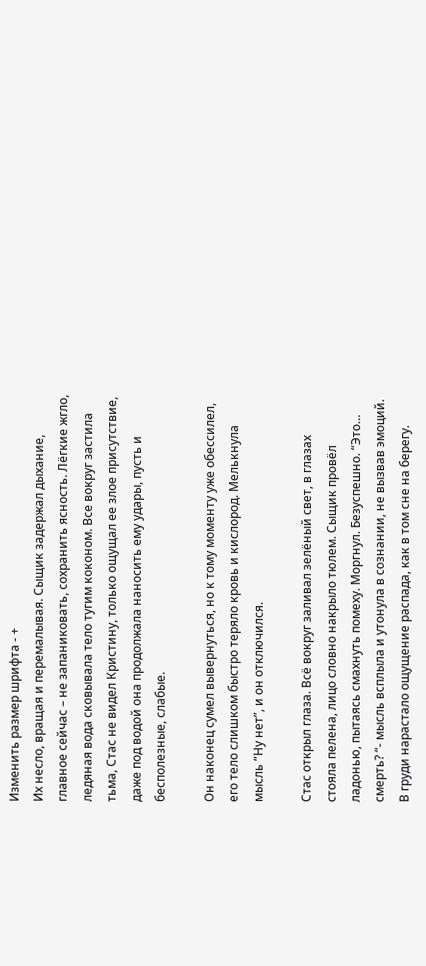Изменить размер шрифта - +
Их несло, вращая и перемалывая. Сыщик задержал дыхание, главное сейчас – не запаниковать, сохранить ясность. Лёгкие жгло, ледяная вода сковывала тело тугим коконом. Все вокруг застила тьма, Стас не видел Кристину, только ощущал ее злое присутствие, даже под водой она продолжала наносить ему удары, пусть и бесполезные, слабые.

Он наконец сумел вывернуться, но к тому моменту уже обессилел, его тело слишком быстро теряло кровь и кислород. Мелькнула мысль “Ну нет”, и он отключился.

Стас открыл глаза. Всё вокруг заливал зелёный свет, в глазах стояла пелена, лицо словно накрыло тюлем. Сыщик провёл ладонью, пытаясь смахнуть помеху. Моргнул. Безуспешно. “Это… смерть? “- мысль всплыла и утонула в сознании, не вызвав эмоций. В груди нарастало ощущение распада, как в том сне на берегу.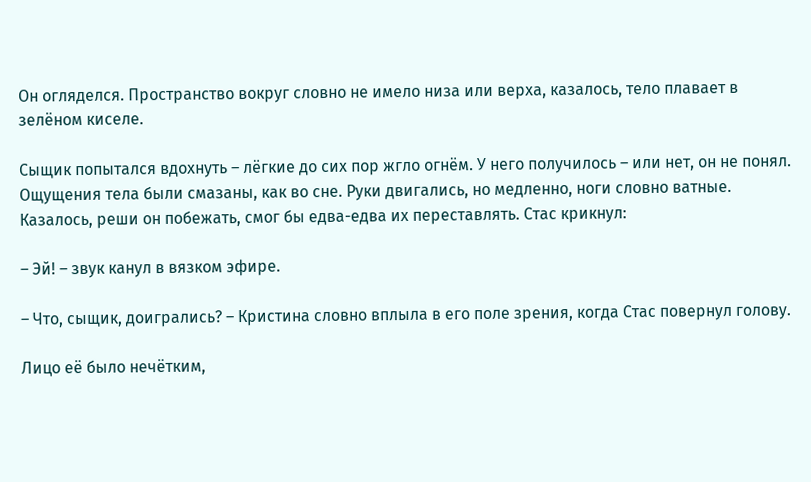Он огляделся. Пространство вокруг словно не имело низа или верха, казалось, тело плавает в зелёном киселе.

Сыщик попытался вдохнуть – лёгкие до сих пор жгло огнём. У него получилось – или нет, он не понял. Ощущения тела были смазаны, как во сне. Руки двигались, но медленно, ноги словно ватные. Казалось, реши он побежать, смог бы едва-едва их переставлять. Стас крикнул:

– Эй! – звук канул в вязком эфире.

– Что, сыщик, доигрались? – Кристина словно вплыла в его поле зрения, когда Стас повернул голову.

Лицо её было нечётким,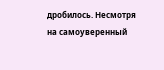дробилось. Несмотря на самоуверенный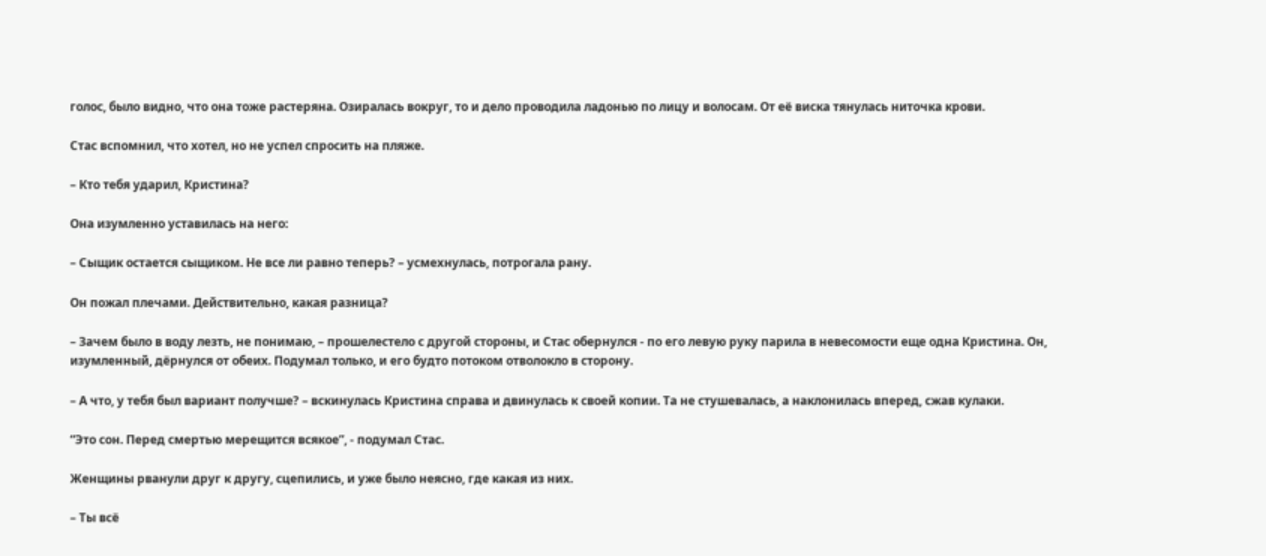голос, было видно, что она тоже растеряна. Озиралась вокруг, то и дело проводила ладонью по лицу и волосам. От её виска тянулась ниточка крови.

Стас вспомнил, что хотел, но не успел спросить на пляже.

– Кто тебя ударил, Кристина?

Она изумленно уставилась на него:

– Сыщик остается сыщиком. Не все ли равно теперь? – усмехнулась, потрогала рану.

Он пожал плечами. Действительно, какая разница?

– Зачем было в воду лезть, не понимаю, – прошелестело с другой стороны, и Стас обернулся - по его левую руку парила в невесомости еще одна Кристина. Он, изумленный, дёрнулся от обеих. Подумал только, и его будто потоком отволокло в сторону.

– А что, у тебя был вариант получше? – вскинулась Кристина справа и двинулась к своей копии. Та не стушевалась, а наклонилась вперед, сжав кулаки.

“Это сон. Перед смертью мерещится всякое”, - подумал Стас.

Женщины рванули друг к другу, сцепились, и уже было неясно, где какая из них.

– Ты всё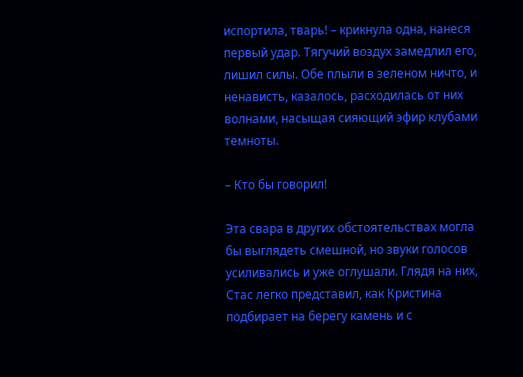испортила, тварь! – крикнула одна, нанеся первый удар. Тягучий воздух замедлил его, лишил силы. Обе плыли в зеленом ничто, и ненависть, казалось, расходилась от них волнами, насыщая сияющий эфир клубами темноты.

– Кто бы говорил!

Эта свара в других обстоятельствах могла бы выглядеть смешной, но звуки голосов усиливались и уже оглушали. Глядя на них, Стас легко представил, как Кристина подбирает на берегу камень и с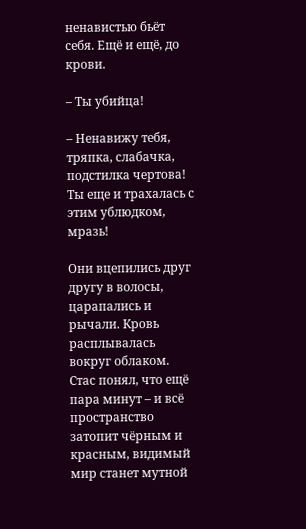ненавистью бьёт себя. Ещё и ещё, до крови.

– Ты убийца!

– Ненавижу тебя, тряпка, слабачка, подстилка чертова! Ты еще и трахалась с этим ублюдком, мразь!

Они вцепились друг другу в волосы, царапались и рычали. Кровь расплывалась вокруг облаком. Стас понял, что ещё пара минут – и всё пространство затопит чёрным и красным, видимый мир станет мутной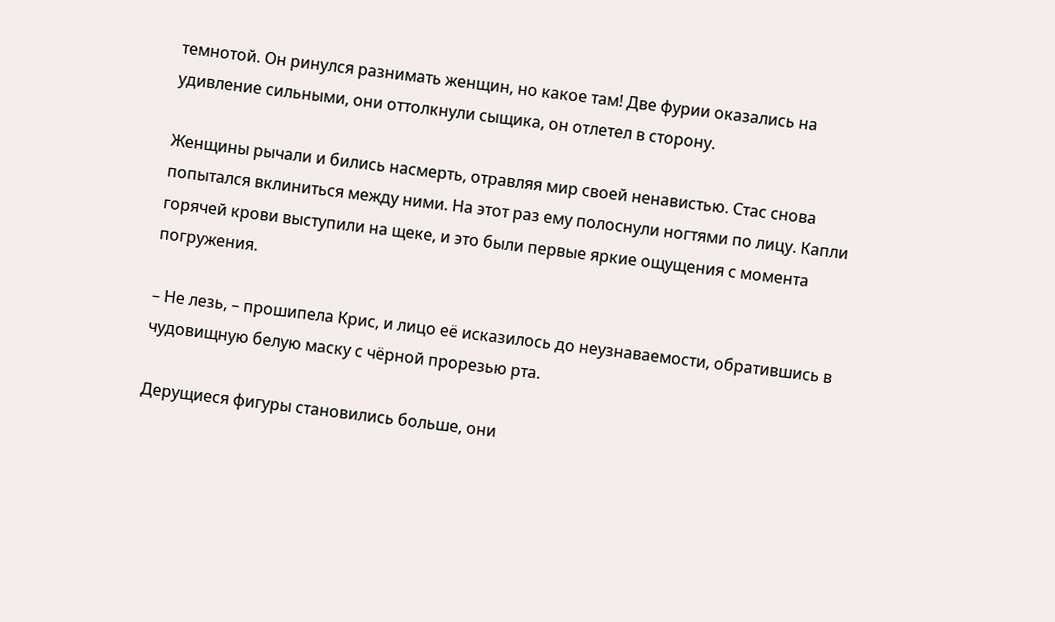темнотой. Он ринулся разнимать женщин, но какое там! Две фурии оказались на удивление сильными, они оттолкнули сыщика, он отлетел в сторону.

Женщины рычали и бились насмерть, отравляя мир своей ненавистью. Стас снова попытался вклиниться между ними. На этот раз ему полоснули ногтями по лицу. Капли горячей крови выступили на щеке, и это были первые яркие ощущения с момента погружения.

– Не лезь, – прошипела Крис, и лицо её исказилось до неузнаваемости, обратившись в чудовищную белую маску с чёрной прорезью рта.

Дерущиеся фигуры становились больше, они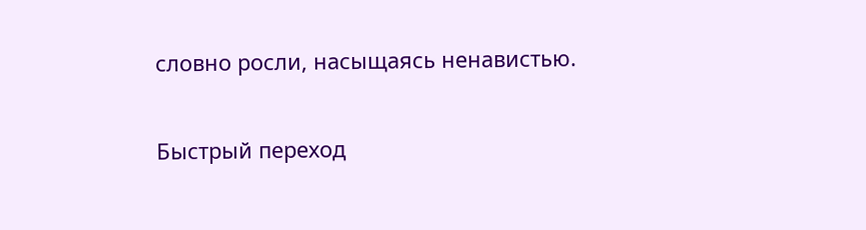словно росли, насыщаясь ненавистью.

Быстрый переход